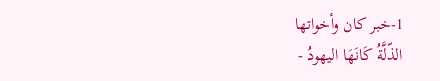1-خبر كان وأخواتها
الذّلَّةُ كَانَهَا اليهودُ -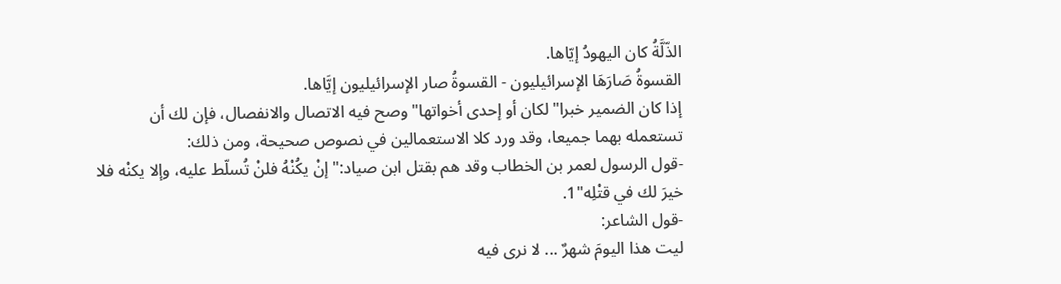الذّلَّةُ كان اليهودُ إيّاها.
القسوةُ صَارَهَا الإسرائيليون - القسوةُ صار الإسرائيليون إيَّاها.
إذا كان الضمير خبرا"لكان أو إحدى أخواتها"وصح فيه الاتصال والانفصال، فإن لك أن تستعمله بهما جميعا، وقد ورد كلا الاستعمالين في نصوص صحيحة، ومن ذلك:
-قول الرسول لعمر بن الخطاب وقد هم بقتل ابن صياد:"إنْ يكُنْهُ فلنْ تُسلّط عليه، وإلا يكنْه فلا خيرَ لك في قتْلِه"1.
-قول الشاعر:
ليت هذا اليومَ شهرٌ ... لا نرى فيه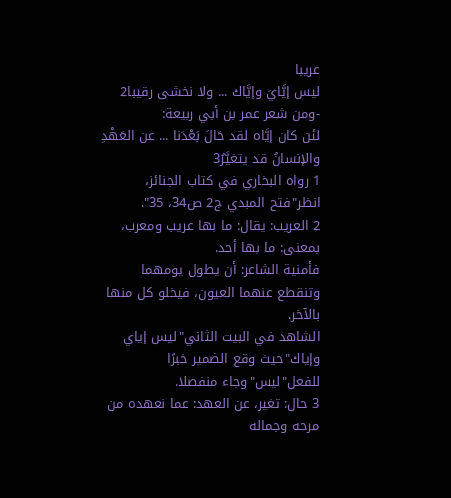عريبا
ليس إيَّايَ وإيَّاك ... ولا نخشى رقيبا2
-ومن شعر عمر بن أبي ربيعة:
لئن كان إيَّاه لقد حَالَ بَعْدَنا ... عن العَهْدِ والإنسانُ قد يتغيَّرُ3
1 رواه البخاري في كتاب الجنائز، انظر"فتح المبدي ج2 ص34، 35".
2 العريب: يقال: ما بها عريب ومعرب، بمعنى: ما بها أحد.
فأمنية الشاعر: أن يطول يومهما وتنقطع عنهما العيون، فيخلو كل منها بالآخر.
الشاهد في البيت الثاني"ليس إياي وإياك"حيث وقع الضمير خبرًا للفعل"ليس"وجاء منفصلا.
3 حال: تغير، عن العهد: عما نعهده من مرحه وجماله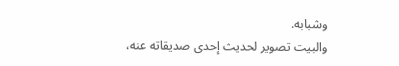وشبابه.
والبيت تصوير لحديث إحدى صديقاته عنه،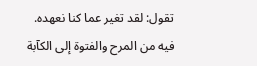تقول: لقد تغير عما كنا نعهده.
فيه من المرح والفتوة إلى الكآبة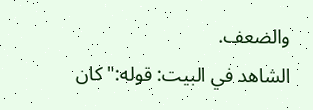والضعف.
الشاهد في البيت: قوله:"كان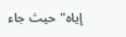إياه"حيث جاء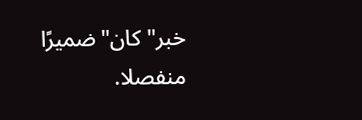خبر"كان"ضميرًا منفصلا.